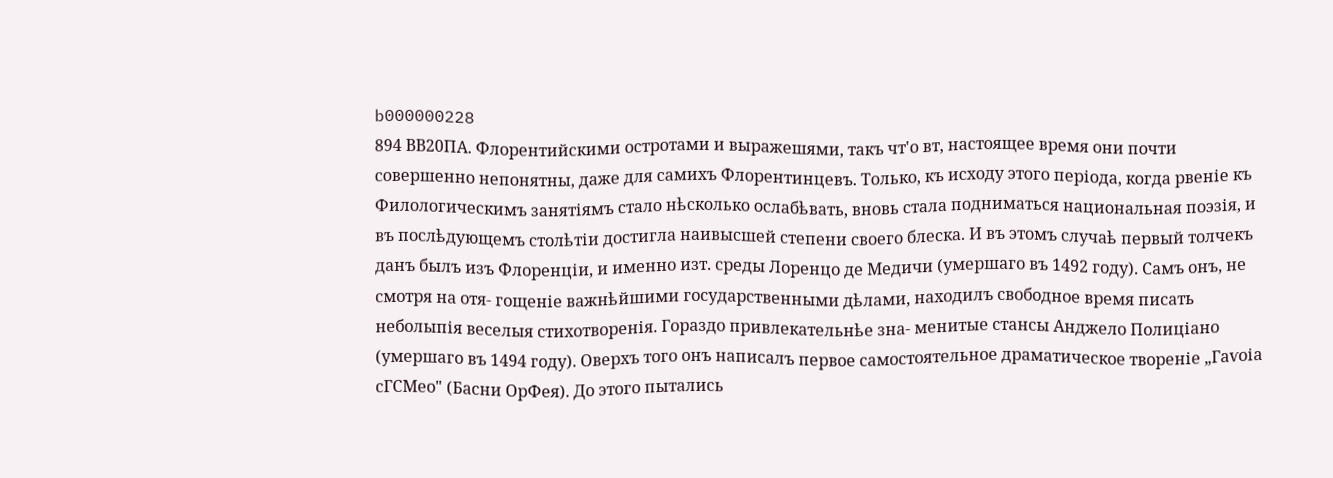b000000228
894 ВВ20ПА. Флорентийскими остротами и выражешями, такъ чт'о вт, настоящее время они почти совершенно непонятны, даже для самихъ Флорентинцевъ. Только, къ исходу этого періода, когда рвеніе къ Филологическимъ занятіямъ стало нѣсколько ослабѣвать, вновь стала подниматься национальная поэзія, и въ послѣдующемъ столѣтіи достигла наивысшей степени своего блеска. И въ этомъ случаѣ первый толчекъ данъ былъ изъ Флоренціи, и именно изт. среды Лоренцо де Медичи (умершаго въ 1492 году). Самъ онъ, не смотря на отя- гощеніе важнѣйшими государственными дѣлами, находилъ свободное время писать неболыпія веселыя стихотворенія. Гораздо привлекательнѣе зна- менитые стансы Анджело Полиціано (умершаго въ 1494 году). Оверхъ того онъ написалъ первое самостоятельное драматическое твореніе „Гаѵоіа сГСМео" (Басни ОрФея). До этого пытались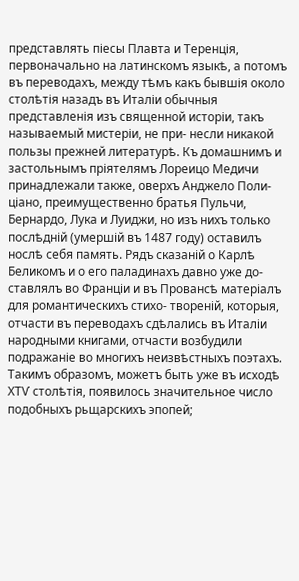представлять піесы Плавта и Теренція, первоначально на латинскомъ языкѣ, а потомъ въ переводахъ, между тѣмъ какъ бывшія около столѣтія назадъ въ Италіи обычныя представленія изъ священной исторіи, такъ называемый мистеріи, не при- несли никакой пользы прежней литературѣ. Къ домашнимъ и застольнымъ пріятелямъ Лореицо Медичи принадлежали также, оверхъ Анджело Поли- ціано, преимущественно братья Пульчи, Бернардо, Лука и Луиджи, но изъ нихъ только послѣдній (умершій въ 1487 году) оставилъ нослѣ себя память. Рядъ сказаній о Карлѣ Беликомъ и о его паладинахъ давно уже до- ставлялъ во Франціи и въ Провансѣ матеріалъ для романтическихъ стихо- твореній, которыя, отчасти въ переводахъ сдѣлались въ Италіи народными книгами, отчасти возбудили подражаніе во многихъ неизвѣстныхъ поэтахъ. Такимъ образомъ, можетъ быть уже въ исходѣ ХТѴ столѣтія, появилось значительное число подобныхъ рьщарскихъ эпопей;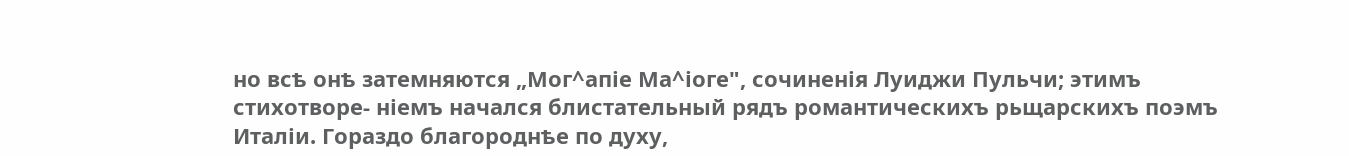но всѣ онѣ затемняются „Мог^апіе Ма^іоге", сочиненія Луиджи Пульчи; этимъ стихотворе- ніемъ начался блистательный рядъ романтическихъ рьщарскихъ поэмъ Италіи. Гораздо благороднѣе по духу,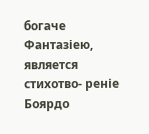богаче Фантазіею, является стихотво- реніе Боярдо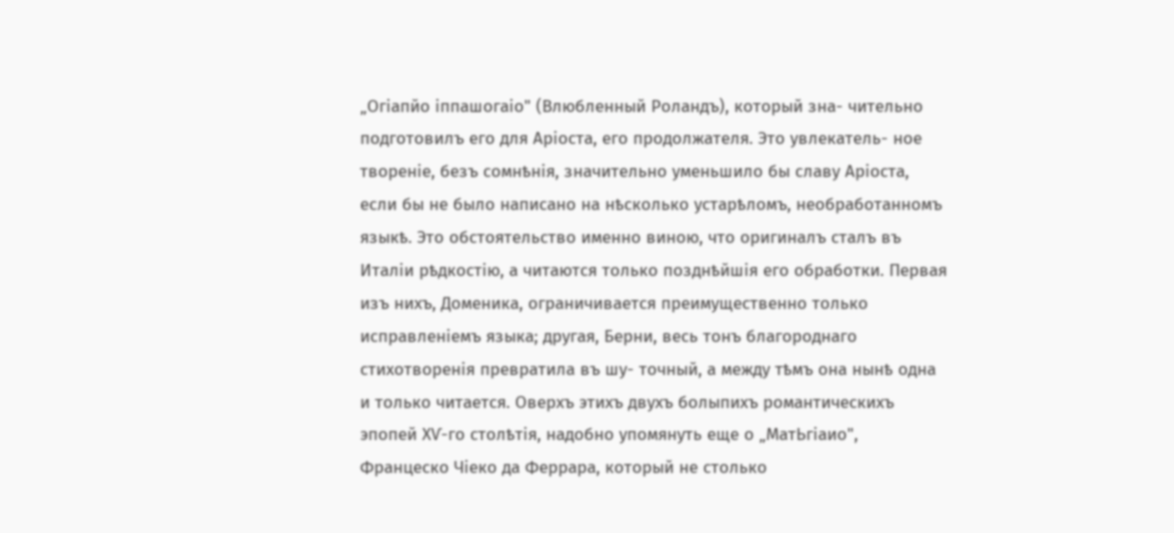„Огіапйо іппашогаіо" (Влюбленный Роландъ), который зна- чительно подготовилъ его для Аріоста, его продолжателя. Это увлекатель- ное твореніе, безъ сомнѣнія, значительно уменьшило бы славу Аріоста, если бы не было написано на нѣсколько устарѣломъ, необработанномъ языкѣ. Это обстоятельство именно виною, что оригиналъ сталъ въ Италіи рѣдкостію, а читаются только позднѣйшія его обработки. Первая изъ нихъ, Доменика, ограничивается преимущественно только исправленіемъ языка; другая, Берни, весь тонъ благороднаго стихотворенія превратила въ шу- точный, а между тѣмъ она нынѣ одна и только читается. Оверхъ этихъ двухъ болыпихъ романтическихъ эпопей ХѴ-го столѣтія, надобно упомянуть еще о „МатЬгіаио", Францеско Чіеко да Феррара, который не столько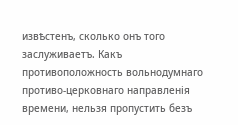извѣстенъ, сколько онъ того заслуживаетъ. Какъ противоположность вольнодумнаго противо-церковнаго направленія времени, нельзя пропустить безъ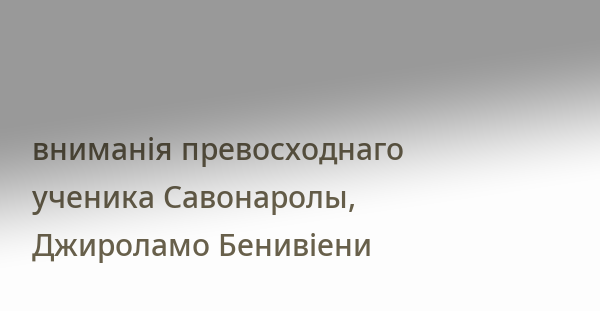вниманія превосходнаго ученика Савонаролы, Джироламо Бенивіени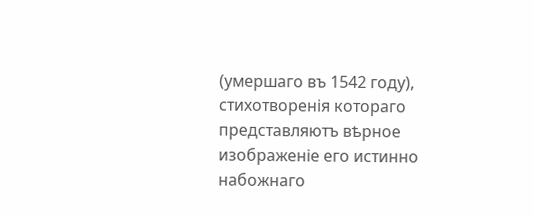(умершаго въ 1542 году), стихотворенія котораго представляютъ вѣрное изображеніе его истинно набожнаго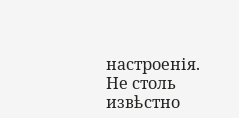настроенія. Не столь извѣстно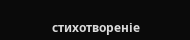стихотвореніе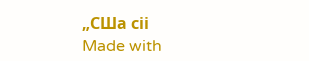„СШа сіі
Made with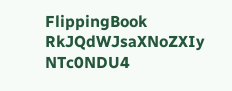FlippingBook
RkJQdWJsaXNoZXIy NTc0NDU4